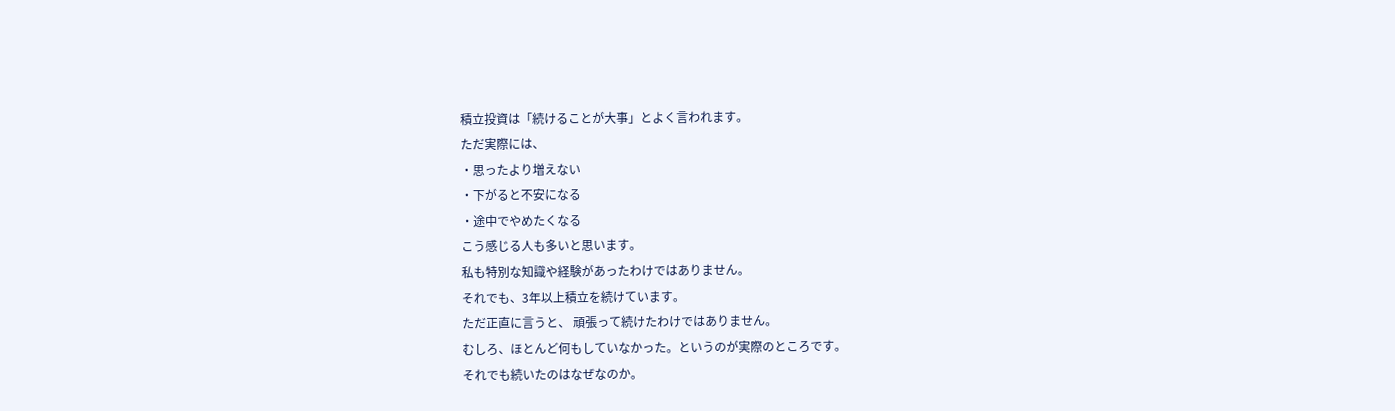積立投資は「続けることが大事」とよく言われます。
ただ実際には、
・思ったより増えない
・下がると不安になる
・途中でやめたくなる
こう感じる人も多いと思います。
私も特別な知識や経験があったわけではありません。
それでも、3年以上積立を続けています。
ただ正直に言うと、 頑張って続けたわけではありません。
むしろ、ほとんど何もしていなかった。というのが実際のところです。
それでも続いたのはなぜなのか。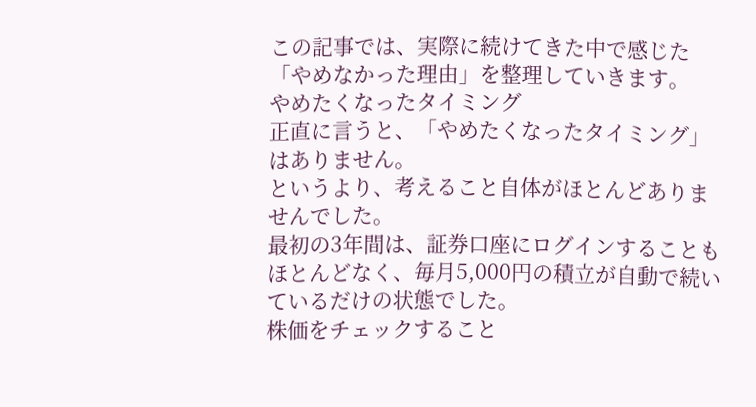この記事では、実際に続けてきた中で感じた「やめなかった理由」を整理していきます。
やめたくなったタイミング
正直に言うと、「やめたくなったタイミング」はありません。
というより、考えること自体がほとんどありませんでした。
最初の3年間は、証券口座にログインすることもほとんどなく、毎月5,000円の積立が自動で続いているだけの状態でした。
株価をチェックすること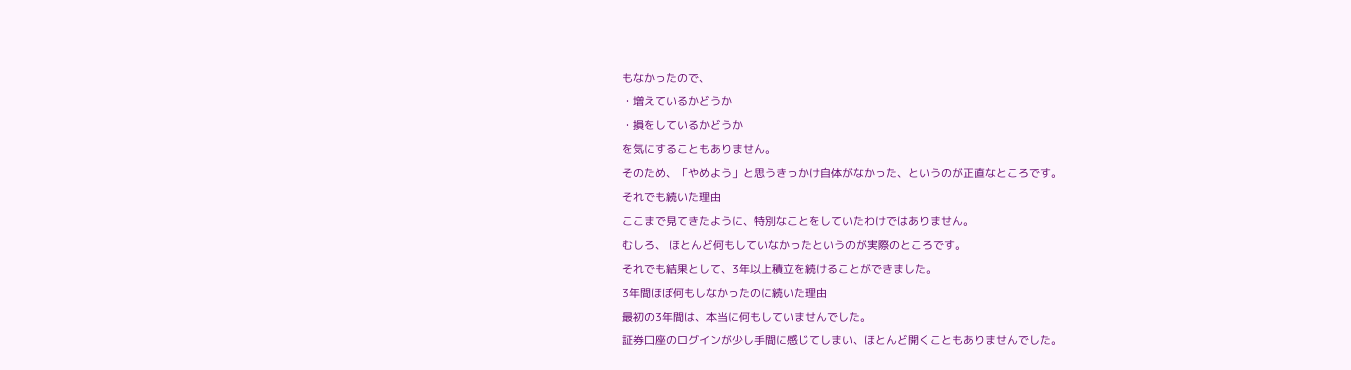もなかったので、
・増えているかどうか
・損をしているかどうか
を気にすることもありません。
そのため、「やめよう」と思うきっかけ自体がなかった、というのが正直なところです。
それでも続いた理由
ここまで見てきたように、特別なことをしていたわけではありません。
むしろ、 ほとんど何もしていなかったというのが実際のところです。
それでも結果として、3年以上積立を続けることができました。
3年間ほぼ何もしなかったのに続いた理由
最初の3年間は、本当に何もしていませんでした。
証券口座のログインが少し手間に感じてしまい、ほとんど開くこともありませんでした。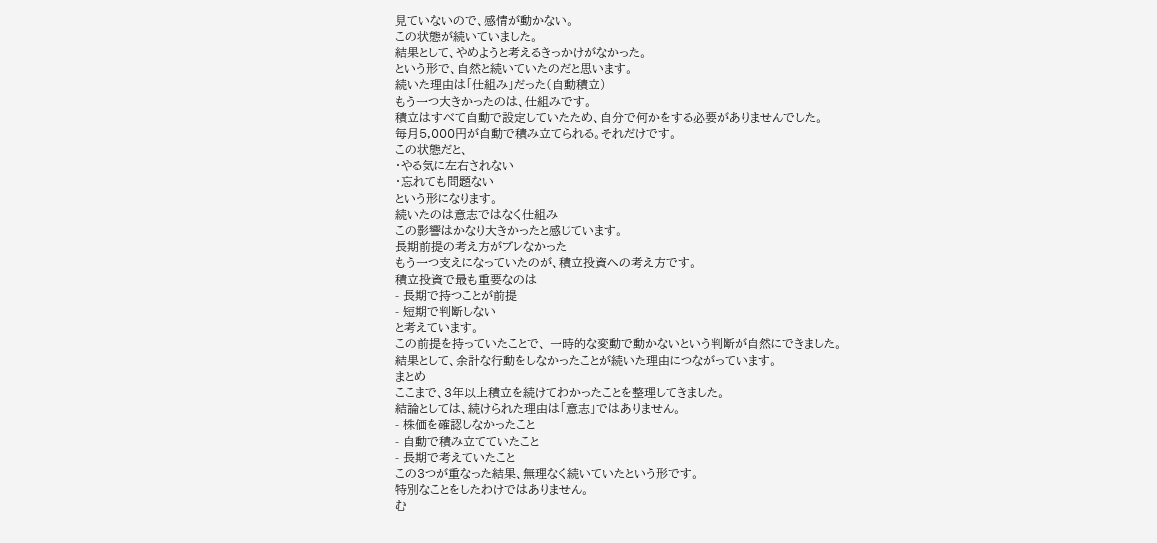見ていないので、感情が動かない。
この状態が続いていました。
結果として、やめようと考えるきっかけがなかった。
という形で、自然と続いていたのだと思います。
続いた理由は「仕組み」だった(自動積立)
もう一つ大きかったのは、仕組みです。
積立はすべて自動で設定していたため、自分で何かをする必要がありませんでした。
毎月5,000円が自動で積み立てられる。それだけです。
この状態だと、
・やる気に左右されない
・忘れても問題ない
という形になります。
続いたのは意志ではなく仕組み
この影響はかなり大きかったと感じています。
長期前提の考え方がブレなかった
もう一つ支えになっていたのが、積立投資への考え方です。
積立投資で最も重要なのは
- 長期で持つことが前提
- 短期で判断しない
と考えています。
この前提を持っていたことで、 一時的な変動で動かないという判断が自然にできました。
結果として、余計な行動をしなかったことが続いた理由につながっています。
まとめ
ここまで、3年以上積立を続けてわかったことを整理してきました。
結論としては、続けられた理由は「意志」ではありません。
- 株価を確認しなかったこと
- 自動で積み立てていたこと
- 長期で考えていたこと
この3つが重なった結果、無理なく続いていたという形です。
特別なことをしたわけではありません。
む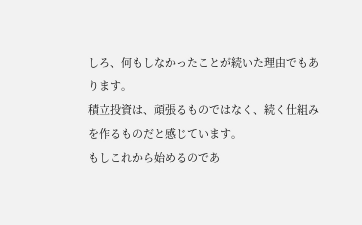しろ、何もしなかったことが続いた理由でもあります。
積立投資は、頑張るものではなく、続く仕組みを作るものだと感じています。
もしこれから始めるのであ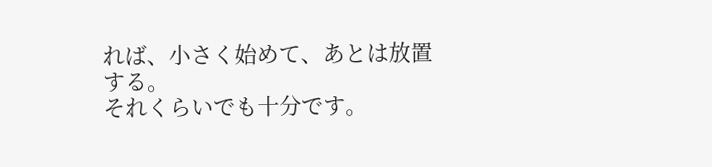れば、小さく始めて、あとは放置する。
それくらいでも十分です。